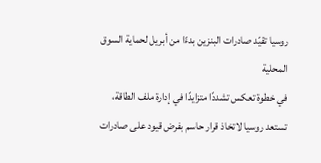روسيا تقيّد صادرات البنزين بدءًا من أبريل لحماية السوق المحلية
في خطوة تعكس تشددًا متزايدًا في إدارة ملف الطاقة، تستعد روسيا لاتخاذ قرار حاسم بفرض قيود على صادرات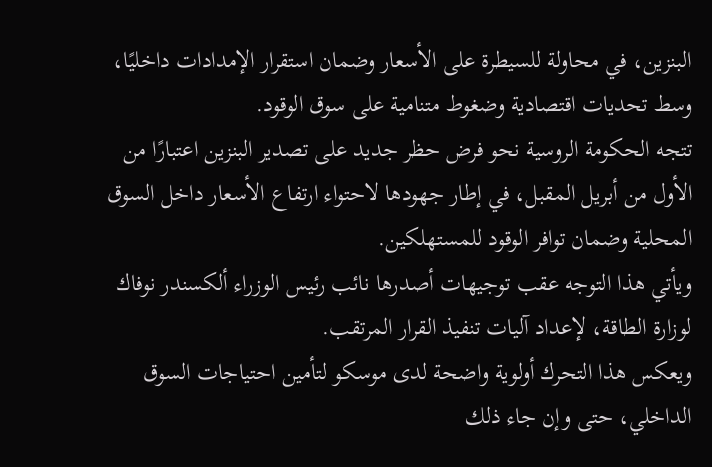البنزين، في محاولة للسيطرة على الأسعار وضمان استقرار الإمدادات داخليًا، وسط تحديات اقتصادية وضغوط متنامية على سوق الوقود.
تتجه الحكومة الروسية نحو فرض حظر جديد على تصدير البنزين اعتبارًا من الأول من أبريل المقبل، في إطار جهودها لاحتواء ارتفاع الأسعار داخل السوق المحلية وضمان توافر الوقود للمستهلكين.
ويأتي هذا التوجه عقب توجيهات أصدرها نائب رئيس الوزراء ألكسندر نوفاك لوزارة الطاقة، لإعداد آليات تنفيذ القرار المرتقب.
ويعكس هذا التحرك أولوية واضحة لدى موسكو لتأمين احتياجات السوق الداخلي، حتى وإن جاء ذلك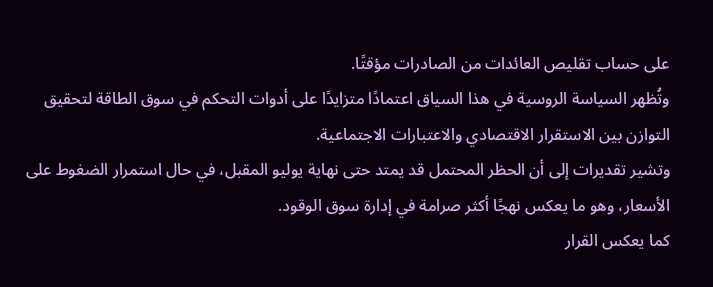على حساب تقليص العائدات من الصادرات مؤقتًا.
وتُظهر السياسة الروسية في هذا السياق اعتمادًا متزايدًا على أدوات التحكم في سوق الطاقة لتحقيق التوازن بين الاستقرار الاقتصادي والاعتبارات الاجتماعية.
وتشير تقديرات إلى أن الحظر المحتمل قد يمتد حتى نهاية يوليو المقبل، في حال استمرار الضغوط على الأسعار، وهو ما يعكس نهجًا أكثر صرامة في إدارة سوق الوقود.
كما يعكس القرار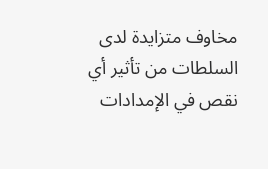مخاوف متزايدة لدى السلطات من تأثير أي نقص في الإمدادات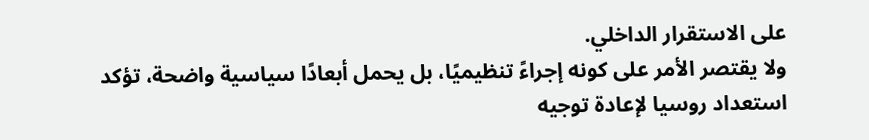على الاستقرار الداخلي.
ولا يقتصر الأمر على كونه إجراءً تنظيميًا، بل يحمل أبعادًا سياسية واضحة، تؤكد استعداد روسيا لإعادة توجيه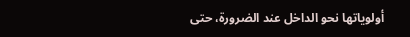أولوياتها نحو الداخل عند الضرورة، حتى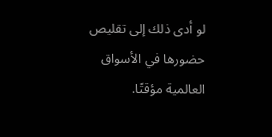لو أدى ذلك إلى تقليص حضورها في الأسواق العالمية مؤقتًا.